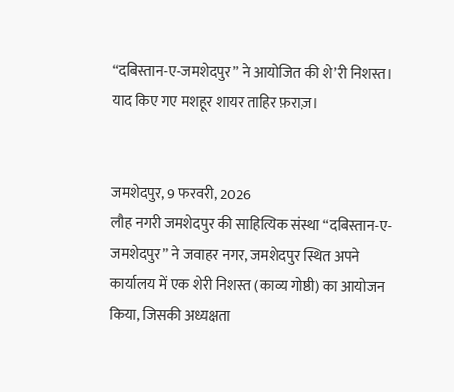“दबिस्तान-ए-जमशेदपुर” ने आयोजित की शे’री निशस्त।
याद किए गए मशहूर शायर ताहिर फ़राज़।


जमशेदपुर, 9 फरवरी, 2026
लौह नगरी जमशेदपुर की साहित्यिक संस्था “दबिस्तान-ए-जमशेदपुर” ने जवाहर नगर, जमशेदपुर स्थित अपने कार्यालय में एक शेरी निशस्त (काव्य गोष्ठी) का आयोजन किया, जिसकी अध्यक्षता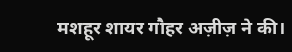मशहूर शायर गौहर अज़ीज़ ने की।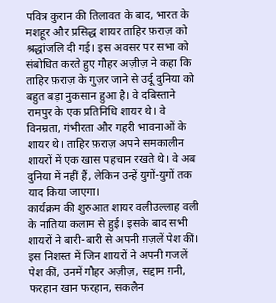पवित्र कुरान की तिलावत के बाद, भारत के मशहूर और प्रसिद्ध शायर ताहिर फ़राज़ को श्रद्धांजलि दी गई। इस अवसर पर सभा को संबोधित करते हुए गौहर अज़ीज़ ने कहा कि ताहिर फ़राज़ के गुज़र जाने से उर्दू दुनिया को बहुत बड़ा नुकसान हुआ है। वे दबिस्ताने रामपुर के एक प्रतिनिधि शायर थे। वे विनम्रता, गंभीरता और गहरी भावनाओं के शायर थे। ताहिर फ़राज़ अपने समकालीन शायरों में एक खास पहचान रखते थे। वे अब दुनिया में नहीं हैं, लेकिन उन्हें युगों-युगों तक याद किया जाएगा।
कार्यक्रम की शुरुआत शायर वलीउल्लाह वली के नातिया कलाम से हुई। इसके बाद सभी शायरों ने बारी-बारी से अपनी ग़ज़लें पेश कीं। इस निशस्त में जिन शायरों ने अपनी गजलें पेश कीं, उनमें गौहर अज़ीज़, सद्दाम ग़नी, फरहान खान फरहान, सकलैन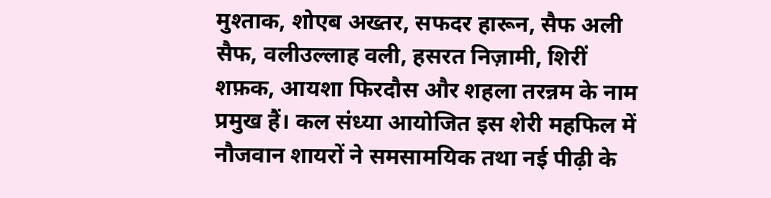मुश्ताक, शोएब अख्तर, सफदर हारून, सैफ अली सैफ, वलीउल्लाह वली, हसरत निज़ामी, शिरीं शफ़क, आयशा फिरदौस और शहला तरन्नम के नाम प्रमुख हैं। कल संध्या आयोजित इस शेरी महफिल में नौजवान शायरों ने समसामयिक तथा नई पीढ़ी के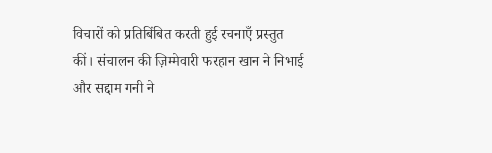विचारों को प्रतिबिंबित करती हुई रचनाएँ प्रस्तुत कीं। संचालन की ज़िम्मेवारी फरहान खान ने निभाई और सद्दाम गनी ने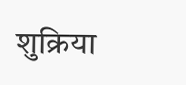शुक्रिया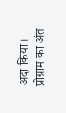अदा किया। प्रोग्राम का अंत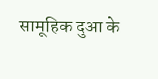सामूहिक दुआ के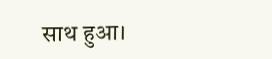साथ हुआ।